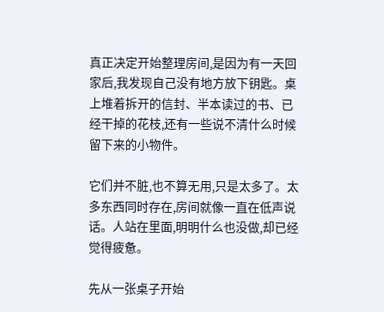真正决定开始整理房间,是因为有一天回家后,我发现自己没有地方放下钥匙。桌上堆着拆开的信封、半本读过的书、已经干掉的花枝,还有一些说不清什么时候留下来的小物件。

它们并不脏,也不算无用,只是太多了。太多东西同时存在,房间就像一直在低声说话。人站在里面,明明什么也没做,却已经觉得疲惫。

先从一张桌子开始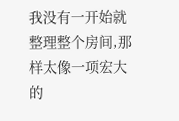我没有一开始就整理整个房间,那样太像一项宏大的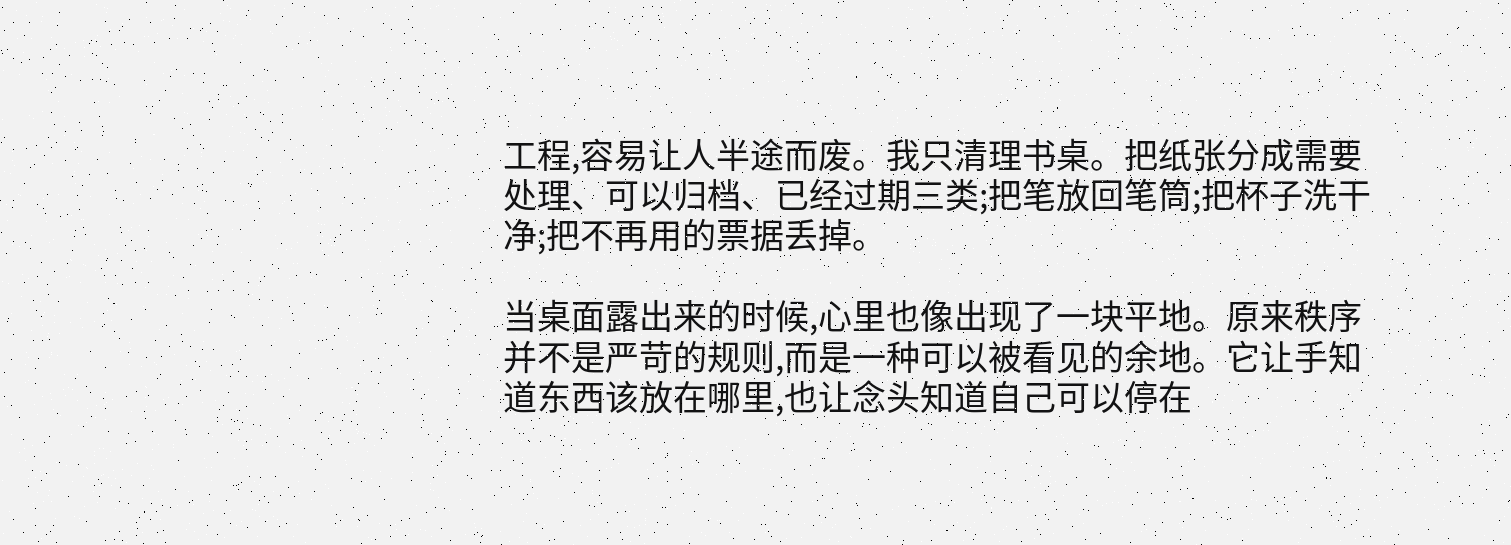工程,容易让人半途而废。我只清理书桌。把纸张分成需要处理、可以归档、已经过期三类;把笔放回笔筒;把杯子洗干净;把不再用的票据丢掉。

当桌面露出来的时候,心里也像出现了一块平地。原来秩序并不是严苛的规则,而是一种可以被看见的余地。它让手知道东西该放在哪里,也让念头知道自己可以停在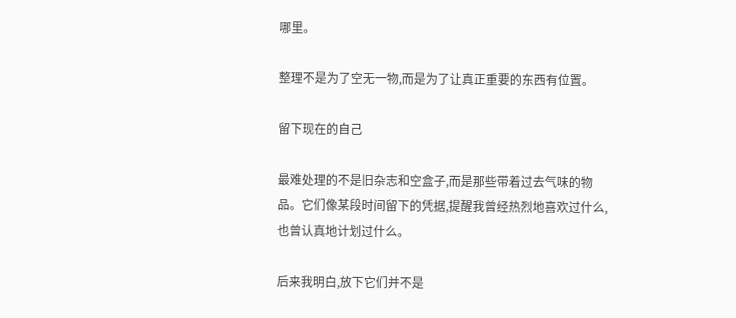哪里。

整理不是为了空无一物,而是为了让真正重要的东西有位置。

留下现在的自己

最难处理的不是旧杂志和空盒子,而是那些带着过去气味的物品。它们像某段时间留下的凭据,提醒我曾经热烈地喜欢过什么,也曾认真地计划过什么。

后来我明白,放下它们并不是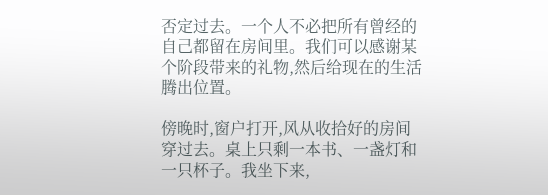否定过去。一个人不必把所有曾经的自己都留在房间里。我们可以感谢某个阶段带来的礼物,然后给现在的生活腾出位置。

傍晚时,窗户打开,风从收拾好的房间穿过去。桌上只剩一本书、一盏灯和一只杯子。我坐下来,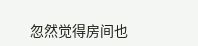忽然觉得房间也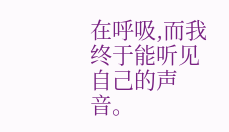在呼吸,而我终于能听见自己的声音。